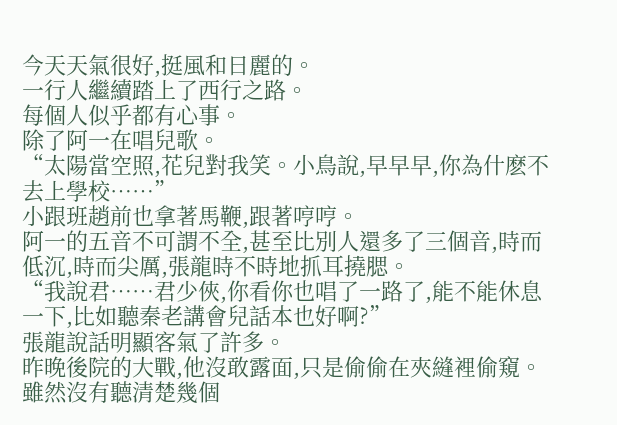今天天氣很好,挺風和日麗的。
一行人繼續踏上了西行之路。
每個人似乎都有心事。
除了阿一在唱兒歌。
“太陽當空照,花兒對我笑。小鳥說,早早早,你為什麽不去上學校……”
小跟班趙前也拿著馬鞭,跟著哼哼。
阿一的五音不可謂不全,甚至比別人還多了三個音,時而低沉,時而尖厲,張龍時不時地抓耳撓腮。
“我說君……君少俠,你看你也唱了一路了,能不能休息一下,比如聽秦老講會兒話本也好啊?”
張龍說話明顯客氣了許多。
昨晚後院的大戰,他沒敢露面,只是偷偷在夾縫裡偷窺。
雖然沒有聽清楚幾個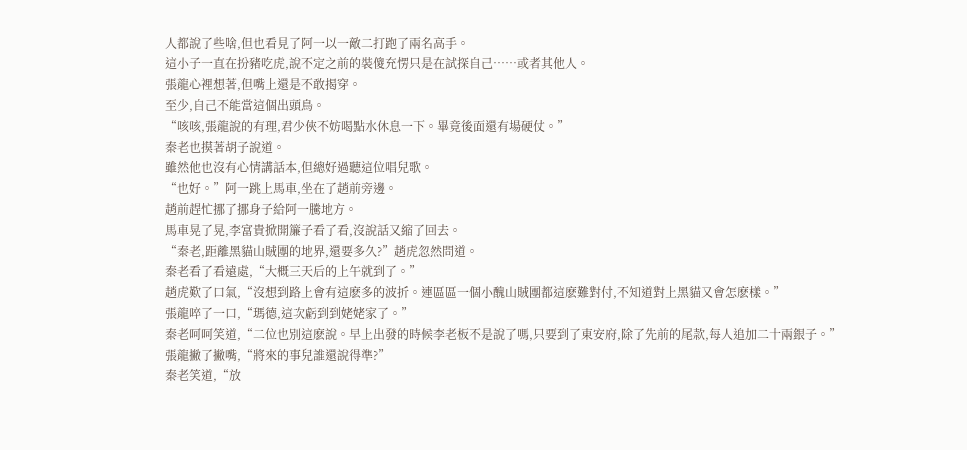人都說了些啥,但也看見了阿一以一敵二打跑了兩名高手。
這小子一直在扮豬吃虎,說不定之前的裝傻充愣只是在試探自己……或者其他人。
張龍心裡想著,但嘴上還是不敢揭穿。
至少,自己不能當這個出頭鳥。
“咳咳,張龍說的有理,君少俠不妨喝點水休息一下。畢竟後面還有場硬仗。”
秦老也摸著胡子說道。
雖然他也沒有心情講話本,但總好過聽這位唱兒歌。
“也好。”阿一跳上馬車,坐在了趙前旁邊。
趙前趕忙挪了挪身子給阿一騰地方。
馬車晃了晃,李富貴掀開簾子看了看,沒說話又縮了回去。
“秦老,距離黑貓山賊團的地界,還要多久?”趙虎忽然問道。
秦老看了看遠處,“大概三天后的上午就到了。”
趙虎歎了口氣,“沒想到路上會有這麽多的波折。連區區一個小醜山賊團都這麽難對付,不知道對上黑貓又會怎麽樣。”
張龍啐了一口,“瑪德,這次虧到到姥姥家了。”
秦老呵呵笑道,“二位也別這麽說。早上出發的時候李老板不是說了嗎,只要到了東安府,除了先前的尾款,每人追加二十兩銀子。”
張龍撇了撇嘴,“將來的事兒誰還說得準?”
秦老笑道,“放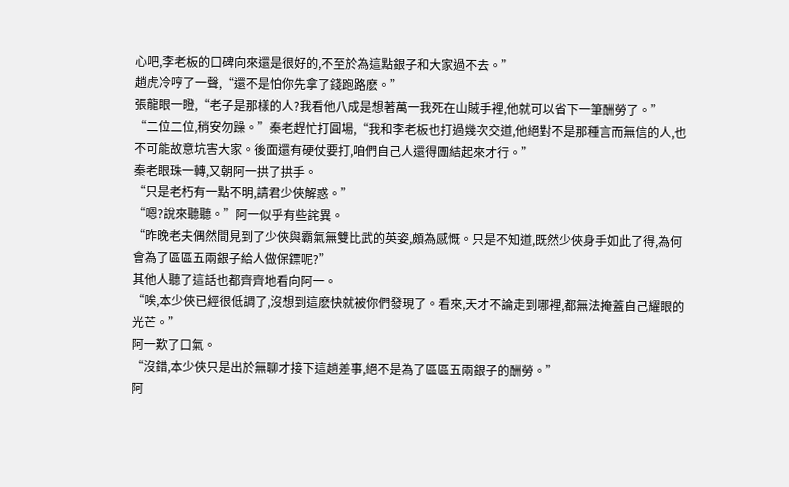心吧,李老板的口碑向來還是很好的,不至於為這點銀子和大家過不去。”
趙虎冷哼了一聲,“還不是怕你先拿了錢跑路麽。”
張龍眼一瞪,“老子是那樣的人?我看他八成是想著萬一我死在山賊手裡,他就可以省下一筆酬勞了。”
“二位二位,稍安勿躁。”秦老趕忙打圓場,“我和李老板也打過幾次交道,他絕對不是那種言而無信的人,也不可能故意坑害大家。後面還有硬仗要打,咱們自己人還得團結起來才行。”
秦老眼珠一轉,又朝阿一拱了拱手。
“只是老朽有一點不明,請君少俠解惑。”
“嗯?說來聽聽。”阿一似乎有些詫異。
“昨晚老夫偶然間見到了少俠與霸氣無雙比武的英姿,頗為感慨。只是不知道,既然少俠身手如此了得,為何會為了區區五兩銀子給人做保鏢呢?”
其他人聽了這話也都齊齊地看向阿一。
“唉,本少俠已經很低調了,沒想到這麽快就被你們發現了。看來,天才不論走到哪裡,都無法掩蓋自己耀眼的光芒。”
阿一歎了口氣。
“沒錯,本少俠只是出於無聊才接下這趟差事,絕不是為了區區五兩銀子的酬勞。”
阿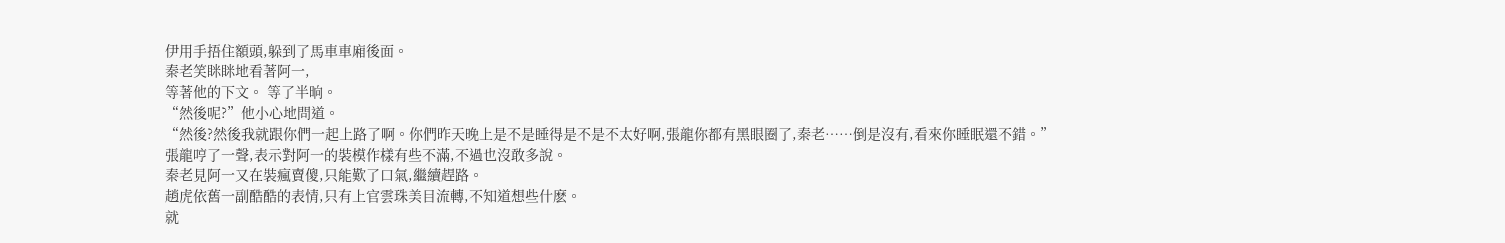伊用手捂住額頭,躲到了馬車車廂後面。
秦老笑眯眯地看著阿一,
等著他的下文。 等了半晌。
“然後呢?”他小心地問道。
“然後?然後我就跟你們一起上路了啊。你們昨天晚上是不是睡得是不是不太好啊,張龍你都有黑眼圈了,秦老……倒是沒有,看來你睡眠還不錯。”
張龍哼了一聲,表示對阿一的裝模作樣有些不滿,不過也沒敢多說。
秦老見阿一又在裝瘋賣傻,只能歎了口氣,繼續趕路。
趙虎依舊一副酷酷的表情,只有上官雲珠美目流轉,不知道想些什麽。
就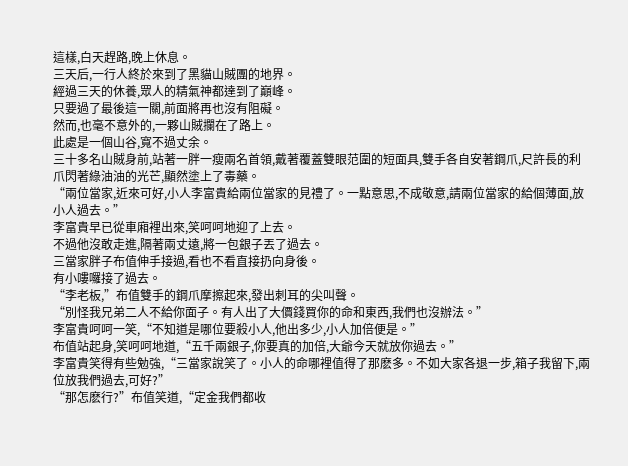這樣,白天趕路,晚上休息。
三天后,一行人終於來到了黑貓山賊團的地界。
經過三天的休養,眾人的精氣神都達到了巔峰。
只要過了最後這一關,前面將再也沒有阻礙。
然而,也毫不意外的,一夥山賊攔在了路上。
此處是一個山谷,寬不過丈余。
三十多名山賊身前,站著一胖一瘦兩名首領,戴著覆蓋雙眼范圍的短面具,雙手各自安著鋼爪,尺許長的利爪閃著綠油油的光芒,顯然塗上了毒藥。
“兩位當家,近來可好,小人李富貴給兩位當家的見禮了。一點意思,不成敬意,請兩位當家的給個薄面,放小人過去。”
李富貴早已從車廂裡出來,笑呵呵地迎了上去。
不過他沒敢走進,隔著兩丈遠,將一包銀子丟了過去。
三當家胖子布值伸手接過,看也不看直接扔向身後。
有小嘍囉接了過去。
“李老板,”布值雙手的鋼爪摩擦起來,發出刺耳的尖叫聲。
“別怪我兄弟二人不給你面子。有人出了大價錢買你的命和東西,我們也沒辦法。”
李富貴呵呵一笑,“不知道是哪位要殺小人,他出多少,小人加倍便是。”
布值站起身,笑呵呵地道,“五千兩銀子,你要真的加倍,大爺今天就放你過去。”
李富貴笑得有些勉強,“三當家說笑了。小人的命哪裡值得了那麽多。不如大家各退一步,箱子我留下,兩位放我們過去,可好?”
“那怎麽行?”布值笑道,“定金我們都收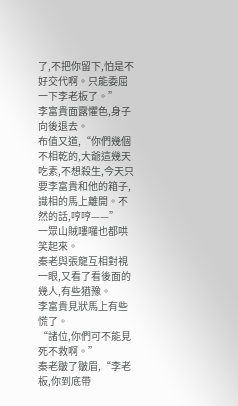了,不把你留下,怕是不好交代啊。只能委屈一下李老板了。”
李富貴面露懼色,身子向後退去。
布值又道,“你們幾個不相乾的,大爺這幾天吃素,不想殺生,今天只要李富貴和他的箱子,識相的馬上離開。不然的話,哼哼——”
一眾山賊嘍囉也都哄笑起來。
秦老與張龍互相對視一眼,又看了看後面的幾人,有些猶豫。
李富貴見狀馬上有些慌了。
“諸位,你們可不能見死不救啊。”
秦老皺了皺眉,“李老板,你到底帶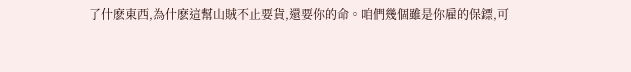了什麽東西,為什麽這幫山賊不止要貨,還要你的命。咱們幾個雖是你雇的保鏢,可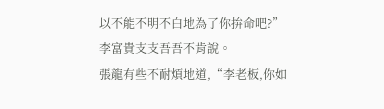以不能不明不白地為了你拚命吧?”
李富貴支支吾吾不肯說。
張龍有些不耐煩地道,“李老板,你如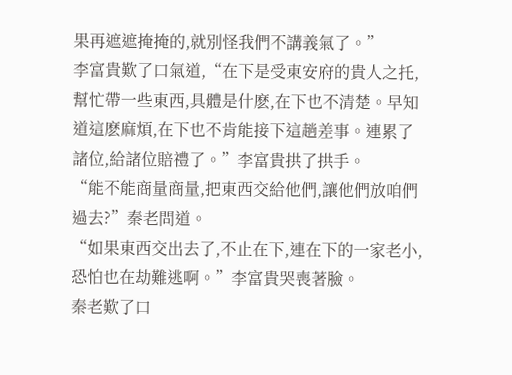果再遮遮掩掩的,就別怪我們不講義氣了。”
李富貴歎了口氣道,“在下是受東安府的貴人之托,幫忙帶一些東西,具體是什麽,在下也不清楚。早知道這麽麻煩,在下也不肯能接下這趟差事。連累了諸位,給諸位賠禮了。”李富貴拱了拱手。
“能不能商量商量,把東西交給他們,讓他們放咱們過去?”秦老問道。
“如果東西交出去了,不止在下,連在下的一家老小,恐怕也在劫難逃啊。”李富貴哭喪著臉。
秦老歎了口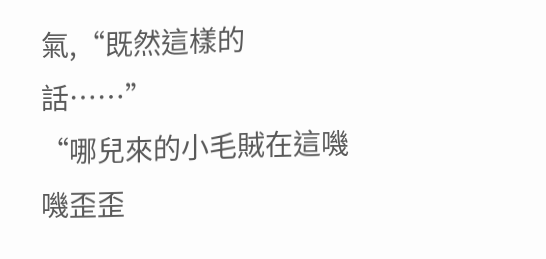氣,“既然這樣的話……”
“哪兒來的小毛賊在這嘰嘰歪歪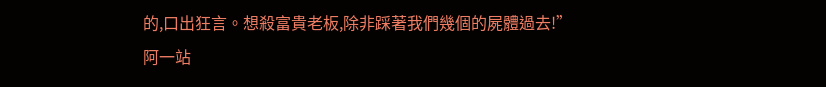的,口出狂言。想殺富貴老板,除非踩著我們幾個的屍體過去!”
阿一站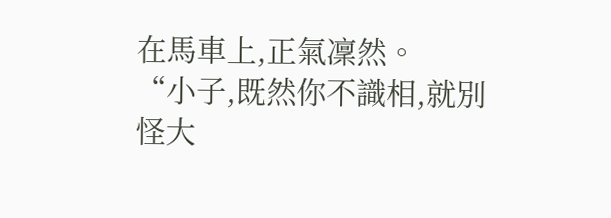在馬車上,正氣凜然。
“小子,既然你不識相,就別怪大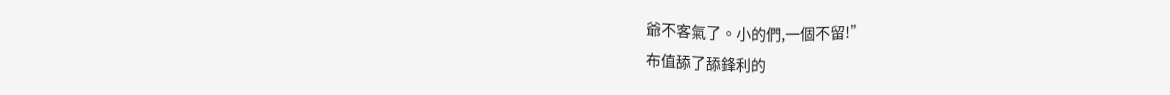爺不客氣了。小的們,一個不留!”
布值舔了舔鋒利的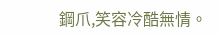鋼爪,笑容冷酷無情。